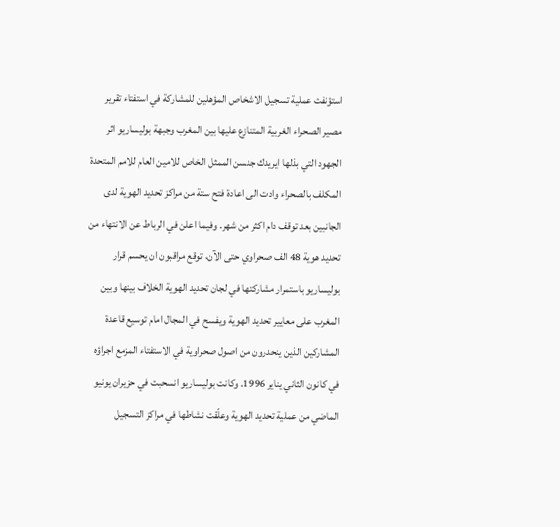استؤنفت عملية تسجيل الاشخاص المؤهلين للمشاركة في استفتاء تقرير مصير الصحراء الغربية المتنازع عليها بين المغرب وجبهة بوليساريو اثر الجهود التي بذلها ايريدك جنسن الممثل الخاص للامين العام للامم المتحدة المكلف بالصحراء وادت الى اعادة فتح ستة من مراكز تحديد الهوية لدى الجانبين بعد توقف دام اكثر من شهر. وفيما اعلن في الرباط عن الانتهاء من تحديد هوية 48 الف صحراوي حتى الآن، توقع مراقبون ان يحسم قرار بوليساريو باستمرار مشاركتها في لجان تحديد الهوية الخلاف بينها وبين المغرب على معايير تحديد الهوية ويفسح في المجال امام توسيع قاعدة المشاركين الذين ينحدرون من اصول صحراوية في الاستفتاء المزمع اجراؤه في كانون الثاني يناير 1996. وكانت بوليساريو انسحبت في حزيران يونيو الماضي من عملية تحديد الهوية وعلّقت نشاطها في مراكز التسجيل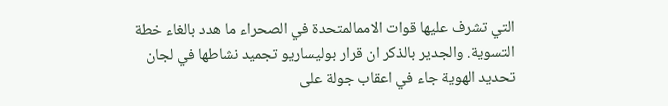التي تشرف عليها قوات الاممالمتحدة في الصحراء ما هدد بالغاء خطة التسوية. والجدير بالذكر ان قرار بوليساريو تجميد نشاطها في لجان تحديد الهوية جاء في اعقاب جولة على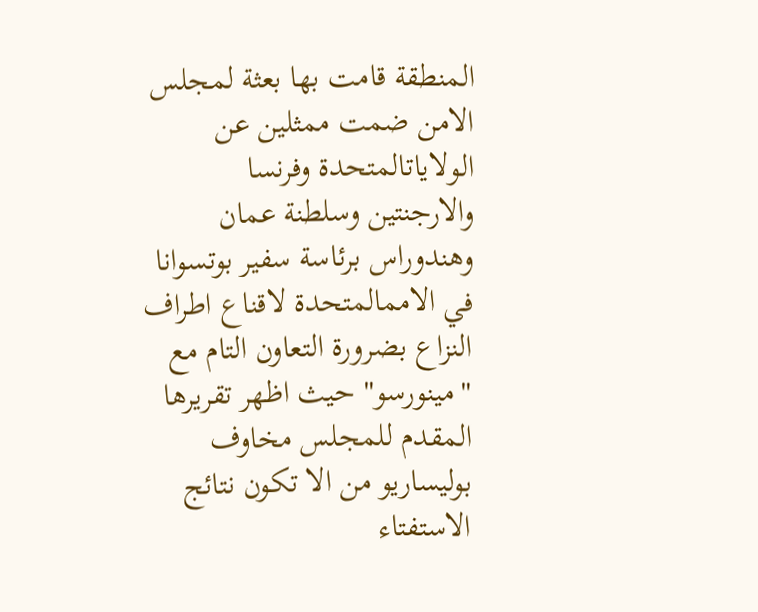المنطقة قامت بها بعثة لمجلس الامن ضمت ممثلين عن الولاياتالمتحدة وفرنسا والارجنتين وسلطنة عمان وهندوراس برئاسة سفير بوتسوانا في الاممالمتحدة لاقناع اطراف النزاع بضرورة التعاون التام مع "مينورسو" حيث اظهر تقريرها المقدم للمجلس مخاوف بوليساريو من الا تكون نتائج الاستفتاء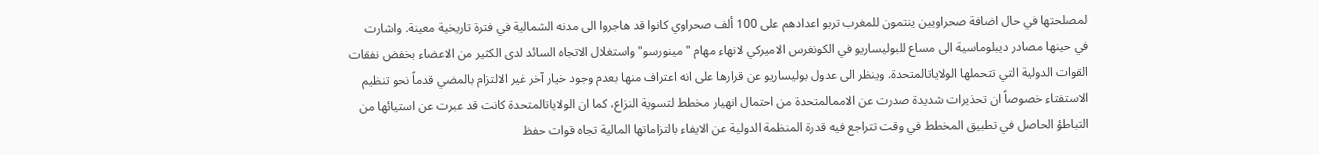لمصلحتها في حال اضافة صحراويين ينتمون للمغرب تربو اعدادهم على 100 ألف صحراوي كانوا قد هاجروا الى مدنه الشمالية في فترة تاريخية معينة. واشارت في حينها مصادر ديبلوماسية الى مساع للبوليساريو في الكونغرس الاميركي لانهاء مهام "مينورسو" واستغلال الاتجاه السائد لدى الكثير من الاعضاء بخفض نفقات القوات الدولية التي تتحملها الولاياتالمتحدة. وينظر الى عدول بوليساريو عن قرارها على انه اعتراف منها بعدم وجود خيار آخر غير الالتزام بالمضي قدماً نحو تنظيم الاستفتاء خصوصاً ان تحذيرات شديدة صدرت عن الاممالمتحدة من احتمال انهيار مخطط لتسوية النزاع، كما ان الولاياتالمتحدة كانت قد عبرت عن استيائها من التباطؤ الحاصل في تطبيق المخطط في وقت تتراجع فيه قدرة المنظمة الدولية عن الايفاء بالتزاماتها المالية تجاه قوات حفظ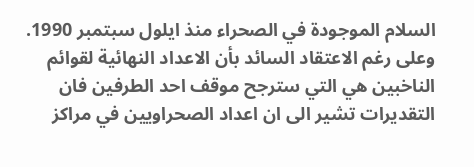السلام الموجودة في الصحراء منذ ايلول سبتمبر 1990. وعلى رغم الاعتقاد السائد بأن الاعداد النهائية لقوائم الناخبين هي التي سترجح موقف احد الطرفين فان التقديرات تشير الى ان اعداد الصحراويين في مراكز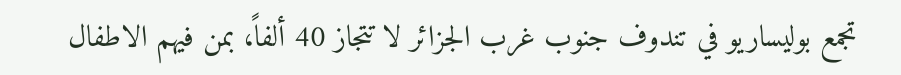تجمع بوليساريو في تندوف جنوب غرب الجزائر لا تتجاز 40 ألفاً، بمن فيهم الاطفال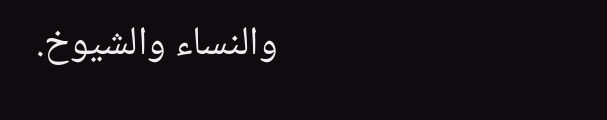والنساء والشيوخ.